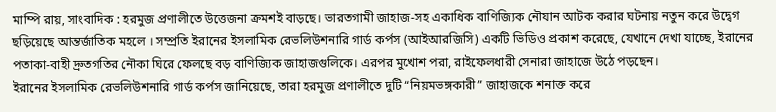মাম্পি রায়, সাংবাদিক : হরমুজ প্রণালীতে উত্তেজনা ক্রমশই বাড়ছে। ভারতগামী জাহাজ-সহ একাধিক বাণিজ্যিক নৌযান আটক করার ঘটনায় নতুন করে উদ্বেগ ছড়িয়েছে আন্তর্জাতিক মহলে । সম্প্রতি ইরানের ইসলামিক রেভলিউশনারি গার্ড কর্পস (আইআরজিসি) একটি ভিডিও প্রকাশ করেছে, যেখানে দেখা যাচ্ছে, ইরানের পতাকা-বাহী দ্রুতগতির নৌকা ঘিরে ফেলছে বড় বাণিজ্যিক জাহাজগুলিকে। এরপর মুখোশ পরা, রাইফেলধারী সেনারা জাহাজে উঠে পড়ছেন।
ইরানের ইসলামিক রেভলিউশনারি গার্ড কর্পস জানিয়েছে, তারা হরমুজ প্রণালীতে দুটি “নিয়মভঙ্গকারী” জাহাজকে শনাক্ত করে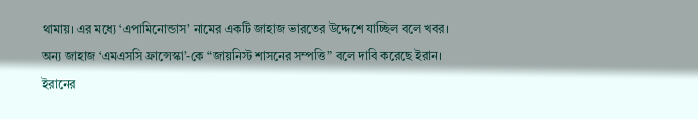থামায়। এর মধ্যে ‘এপামিনোন্ডাস’ নামের একটি জাহাজ ভারতের উদ্দেশে যাচ্ছিল বলে খবর। অন্য জাহাজ ‘এমএসসি ফ্রান্সেস্কা’-কে “জায়নিস্ট শাসনের সম্পত্তি” বলে দাবি করেছে ইরান। ইরানের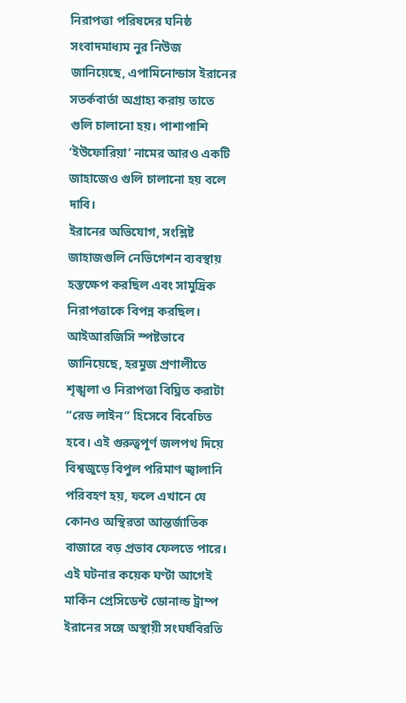নিরাপত্তা পরিষদের ঘনিষ্ঠ সংবাদমাধ্যম নুর নিউজ জানিয়েছে, এপামিনোন্ডাস ইরানের সতর্কবার্তা অগ্রাহ্য করায় তাতে গুলি চালানো হয়। পাশাপাশি ‘ইউফোরিয়া’ নামের আরও একটি জাহাজেও গুলি চালানো হয় বলে দাবি।
ইরানের অভিযোগ, সংশ্লিষ্ট জাহাজগুলি নেভিগেশন ব্যবস্থায় হস্তক্ষেপ করছিল এবং সামুদ্রিক নিরাপত্তাকে বিপন্ন করছিল। আইআরজিসি স্পষ্টভাবে জানিয়েছে, হরমুজ প্রণালীতে শৃঙ্খলা ও নিরাপত্তা বিঘ্নিত করাটা “রেড লাইন” হিসেবে বিবেচিত হবে। এই গুরুত্বপূর্ণ জলপথ দিয়ে বিশ্বজুড়ে বিপুল পরিমাণ জ্বালানি পরিবহণ হয়, ফলে এখানে যে কোনও অস্থিরতা আন্তর্জাতিক বাজারে বড় প্রভাব ফেলতে পারে।
এই ঘটনার কয়েক ঘণ্টা আগেই মার্কিন প্রেসিডেন্ট ডোনাল্ড ট্রাম্প ইরানের সঙ্গে অস্থায়ী সংঘর্ষবিরতি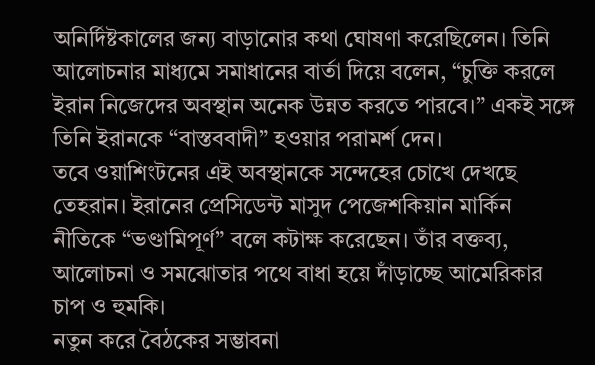অনির্দিষ্টকালের জন্য বাড়ানোর কথা ঘোষণা করেছিলেন। তিনি আলোচনার মাধ্যমে সমাধানের বার্তা দিয়ে বলেন, “চুক্তি করলে ইরান নিজেদের অবস্থান অনেক উন্নত করতে পারবে।” একই সঙ্গে তিনি ইরানকে “বাস্তববাদী” হওয়ার পরামর্শ দেন।
তবে ওয়াশিংটনের এই অবস্থানকে সন্দেহের চোখে দেখছে তেহরান। ইরানের প্রেসিডেন্ট মাসুদ পেজেশকিয়ান মার্কিন নীতিকে “ভণ্ডামিপূর্ণ” বলে কটাক্ষ করেছেন। তাঁর বক্তব্য, আলোচনা ও সমঝোতার পথে বাধা হয়ে দাঁড়াচ্ছে আমেরিকার চাপ ও হুমকি।
নতুন করে বৈঠকের সম্ভাবনা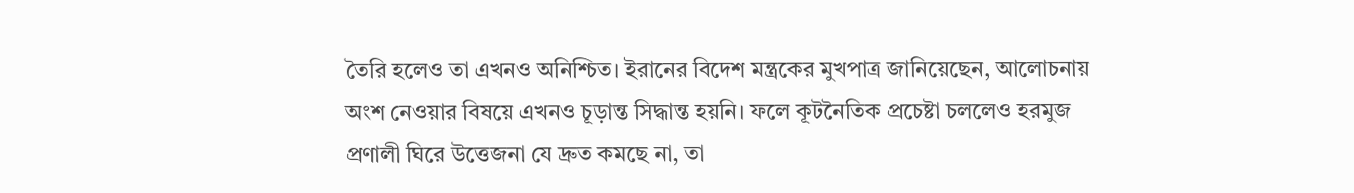তৈরি হলেও তা এখনও অনিশ্চিত। ইরানের বিদেশ মন্ত্রকের মুখপাত্র জানিয়েছেন, আলোচনায় অংশ নেওয়ার বিষয়ে এখনও চূড়ান্ত সিদ্ধান্ত হয়নি। ফলে কূটনৈতিক প্রচেষ্টা চললেও হরমুজ প্রণালী ঘিরে উত্তেজনা যে দ্রুত কমছে না, তা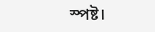স্পষ্ট।